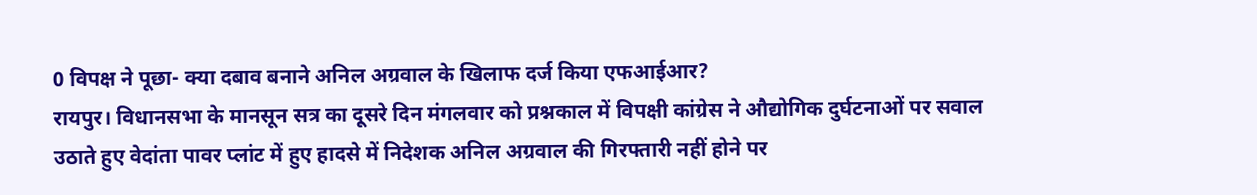0 विपक्ष ने पूछा- क्या दबाव बनाने अनिल अग्रवाल के खिलाफ दर्ज किया एफआईआर?
रायपुर। विधानसभा के मानसून सत्र का दूसरे दिन मंगलवार को प्रश्नकाल में विपक्षी कांग्रेस ने औद्योगिक दुर्घटनाओं पर सवाल उठाते हुए वेदांता पावर प्लांट में हुए हादसे में निदेशक अनिल अग्रवाल की गिरफ्तारी नहीं होने पर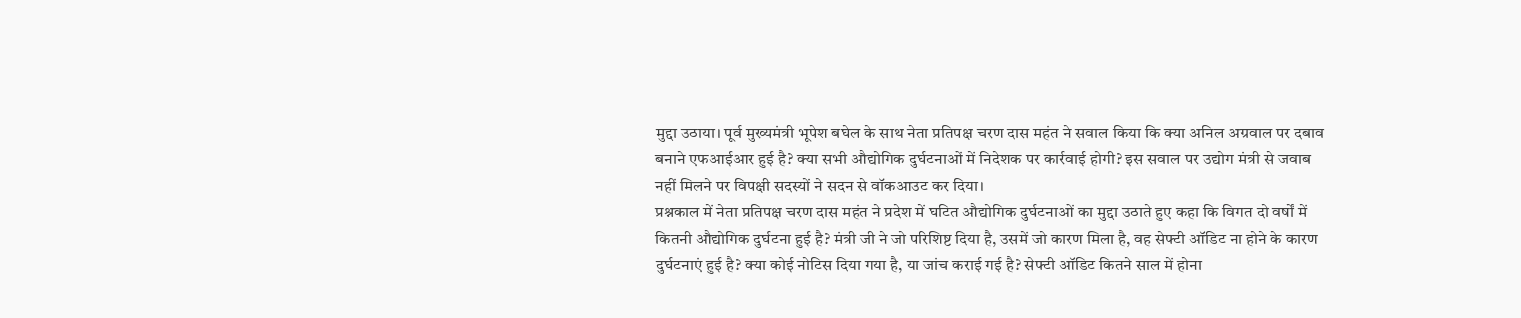मुद्दा उठाया। पूर्व मुख्यमंत्री भूपेश बघेल के साथ नेता प्रतिपक्ष चरण दास महंत ने सवाल किया कि क्या अनिल अग्रवाल पर दबाव बनाने एफआईआर हुई है? क्या सभी औद्योगिक दुर्घटनाओं में निदेशक पर कार्रवाई होगी? इस सवाल पर उद्योग मंत्री से जवाब नहीं मिलने पर विपक्षी सदस्यों ने सदन से वॉकआउट कर दिया।
प्रश्नकाल में नेता प्रतिपक्ष चरण दास महंत ने प्रदेश में घटित औद्योगिक दुर्घटनाओं का मुद्दा उठाते हुए कहा कि विगत दो वर्षों में कितनी औद्योगिक दुर्घटना हुई है? मंत्री जी ने जो परिशिष्ट दिया है, उसमें जो कारण मिला है, वह सेफ्टी ऑडिट ना होने के कारण दुर्घटनाएं हुई है? क्या कोई नोटिस दिया गया है, या जांच कराई गई है? सेफ्टी ऑडिट कितने साल में होना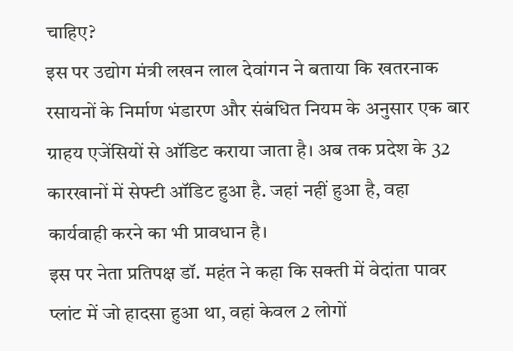चाहिए?
इस पर उद्योग मंत्री लखन लाल देवांगन ने बताया कि खतरनाक रसायनों के निर्माण भंडारण और संबंधित नियम के अनुसार एक बार ग्राहय एजेंसियों से ऑडिट कराया जाता है। अब तक प्रदेश के 32 कारखानों में सेफ्टी ऑडिट हुआ है. जहां नहीं हुआ है, वहा कार्यवाही करने का भी प्रावधान है।
इस पर नेता प्रतिपक्ष डॉ. महंत ने कहा कि सक्ती में वेदांता पावर प्लांट में जो हादसा हुआ था, वहां केवल 2 लोगों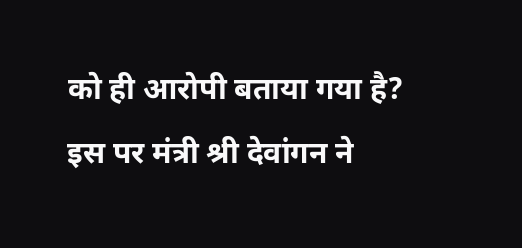को ही आरोपी बताया गया है? इस पर मंत्री श्री देवांगन ने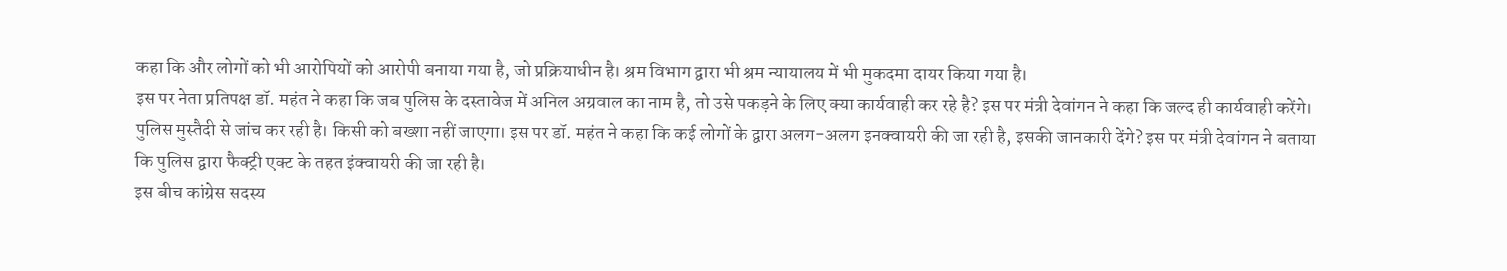कहा कि और लोगों को भी आरोपियों को आरोपी बनाया गया है, जो प्रक्रियाधीन है। श्रम विभाग द्वारा भी श्रम न्यायालय में भी मुकदमा दायर किया गया है।
इस पर नेता प्रतिपक्ष डॉ. महंत ने कहा कि जब पुलिस के दस्तावेज में अनिल अग्रवाल का नाम है, तो उसे पकड़ने के लिए क्या कार्यवाही कर रहे है? इस पर मंत्री देवांगन ने कहा कि जल्द ही कार्यवाही करेंगे। पुलिस मुस्तैदी से जांच कर रही है। किसी को बख्शा नहीं जाएगा। इस पर डॉ. महंत ने कहा कि कई लोगों के द्वारा अलग-अलग इनक्वायरी की जा रही है, इसकी जानकारी देंगे? इस पर मंत्री देवांगन ने बताया कि पुलिस द्वारा फैक्ट्री एक्ट के तहत इंक्वायरी की जा रही है।
इस बीच कांग्रेस सदस्य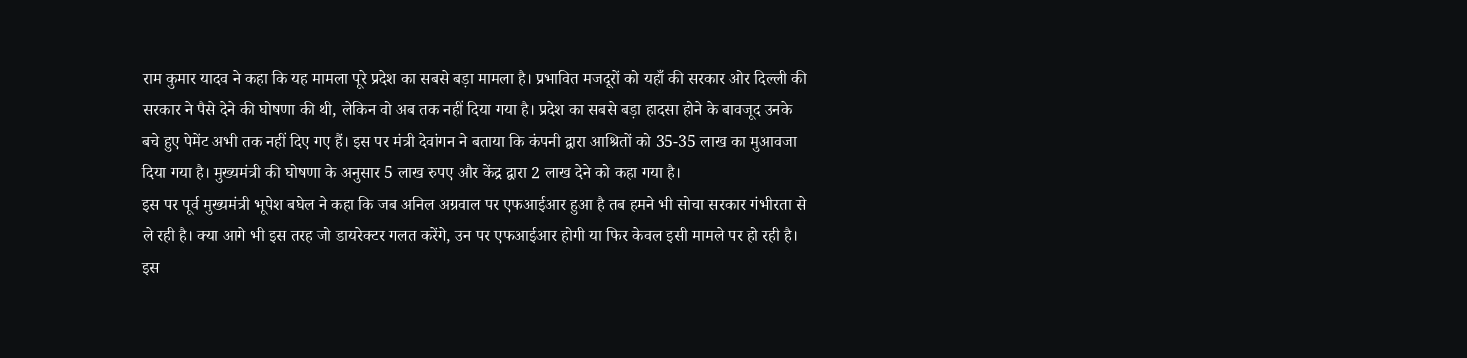राम कुमार यादव ने कहा कि यह मामला पूरे प्रदेश का सबसे बड़ा मामला है। प्रभावित मजदूरों को यहाँ की सरकार ओर दिल्ली की सरकार ने पैसे देने की घोषणा की थी, लेकिन वो अब तक नहीं दिया गया है। प्रदेश का सबसे बड़ा हादसा होने के बावजूद उनके बचे हुए पेमेंट अभी तक नहीं दिए गए हैं। इस पर मंत्री देवांगन ने बताया कि कंपनी द्वारा आश्रितों को 35-35 लाख का मुआवजा दिया गया है। मुख्यमंत्री की घोषणा के अनुसार 5 लाख रुपए और केंद्र द्वारा 2 लाख देने को कहा गया है।
इस पर पूर्व मुख्यमंत्री भूपेश बघेल ने कहा कि जब अनिल अग्रवाल पर एफआईआर हुआ है तब हमने भी सोचा सरकार गंभीरता से ले रही है। क्या आगे भी इस तरह जो डायरेक्टर गलत करेंगे, उन पर एफआईआर होगी या फिर केवल इसी मामले पर हो रही है।
इस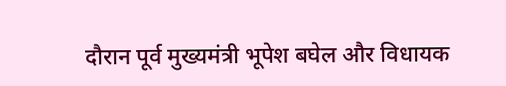दौरान पूर्व मुख्यमंत्री भूपेश बघेल और विधायक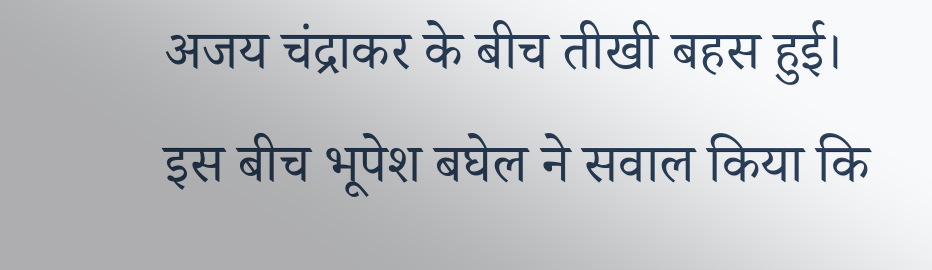अजय चंद्राकर के बीच तीखी बहस हुई। इस बीच भूपेश बघेल ने सवाल किया कि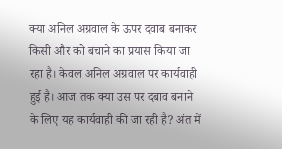क्या अनिल अग्रवाल के ऊपर दवाब बनाकर किसी और को बचाने का प्रयास किया जा रहा है। केवल अनिल अग्रवाल पर कार्यवाही हुई है। आज तक क्या उस पर दबाव बनाने के लिए यह कार्यवाही की जा रही है? अंत में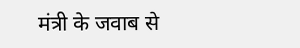मंत्री के जवाब से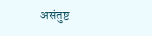असंतुष्ट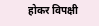होकर विपक्षी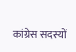कांग्रेस सदस्यों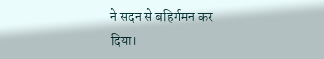ने सदन से बहिर्गमन कर दिया।